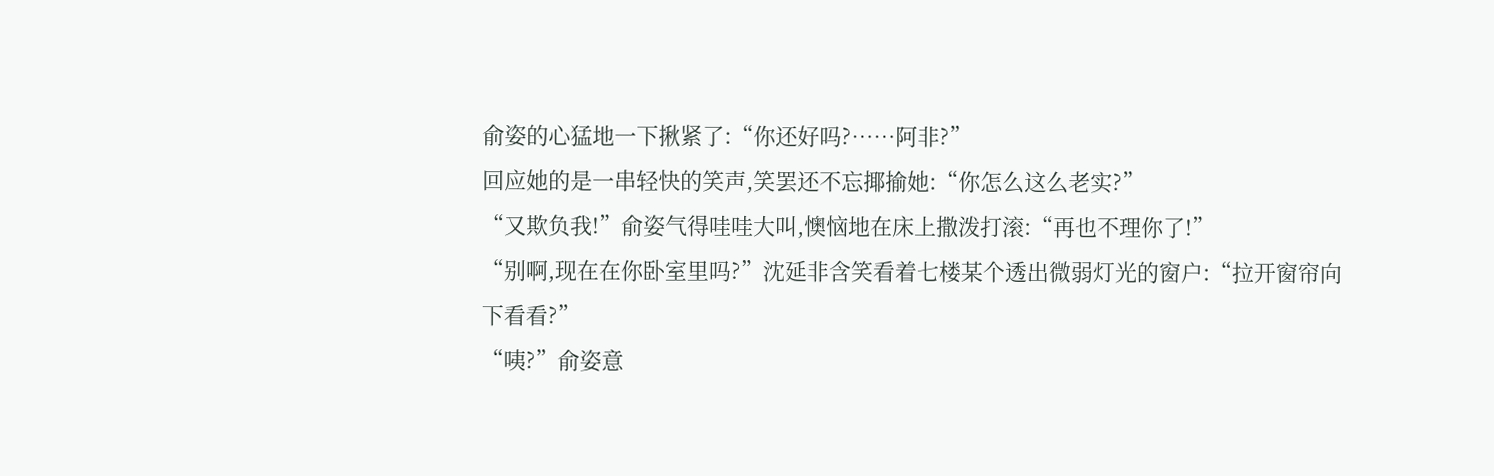俞姿的心猛地一下揪紧了:“你还好吗?……阿非?”
回应她的是一串轻快的笑声,笑罢还不忘揶揄她:“你怎么这么老实?”
“又欺负我!”俞姿气得哇哇大叫,懊恼地在床上撒泼打滚:“再也不理你了!”
“别啊,现在在你卧室里吗?”沈延非含笑看着七楼某个透出微弱灯光的窗户:“拉开窗帘向下看看?”
“咦?”俞姿意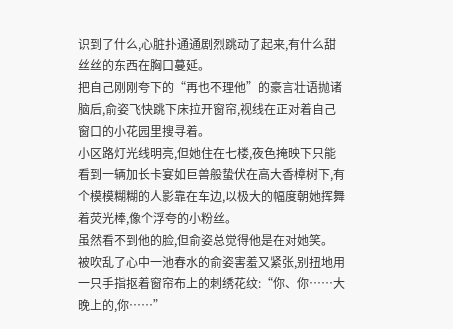识到了什么,心脏扑通通剧烈跳动了起来,有什么甜丝丝的东西在胸口蔓延。
把自己刚刚夸下的“再也不理他”的豪言壮语抛诸脑后,俞姿飞快跳下床拉开窗帘,视线在正对着自己窗口的小花园里搜寻着。
小区路灯光线明亮,但她住在七楼,夜色掩映下只能看到一辆加长卡宴如巨兽般蛰伏在高大香樟树下,有个模模糊糊的人影靠在车边,以极大的幅度朝她挥舞着荧光棒,像个浮夸的小粉丝。
虽然看不到他的脸,但俞姿总觉得他是在对她笑。
被吹乱了心中一池春水的俞姿害羞又紧张,别扭地用一只手指抠着窗帘布上的刺绣花纹:“你、你……大晚上的,你……”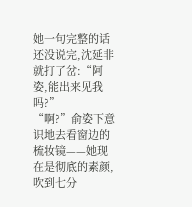她一句完整的话还没说完,沈延非就打了岔:“阿姿,能出来见我吗?”
“啊?”俞姿下意识地去看窗边的梳妆镜——她现在是彻底的素颜,吹到七分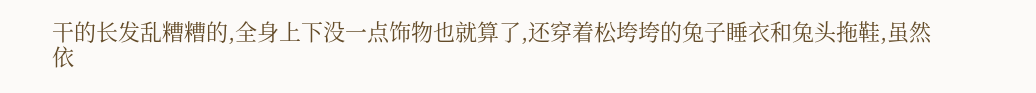干的长发乱糟糟的,全身上下没一点饰物也就算了,还穿着松垮垮的兔子睡衣和兔头拖鞋,虽然依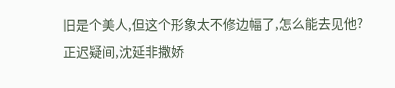旧是个美人,但这个形象太不修边幅了,怎么能去见他?
正迟疑间,沈延非撒娇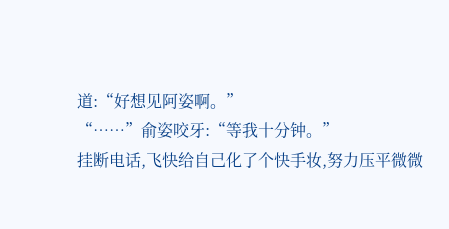道:“好想见阿姿啊。”
“……”俞姿咬牙:“等我十分钟。”
挂断电话,飞快给自己化了个快手妆,努力压平微微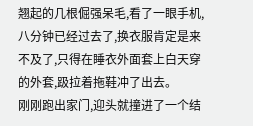翘起的几根倔强呆毛,看了一眼手机,八分钟已经过去了,换衣服肯定是来不及了,只得在睡衣外面套上白天穿的外套,趿拉着拖鞋冲了出去。
刚刚跑出家门,迎头就撞进了一个结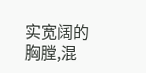实宽阔的胸膛,混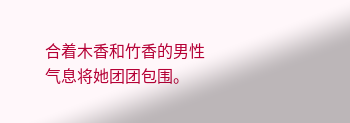合着木香和竹香的男性气息将她团团包围。